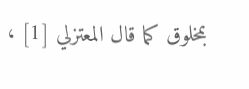بمخلوق كما قال المعتزلي [1] ،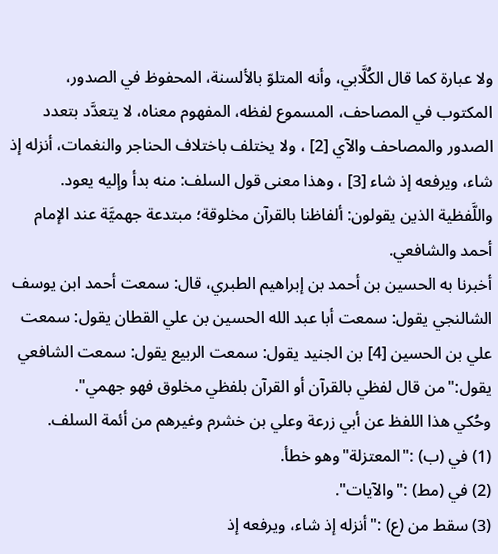ولا عبارة كما قال الكُلَّابي، وأنه المتلوّ بالألسنة، المحفوظ في الصدور، المكتوب في المصاحف، المسموع لفظه، المفهوم معناه، لا يتعدَّد بتعدد الصدور والمصاحف والآي [2] ، ولا يختلف باختلاف الحناجر والنغمات، أنزله إذ شاء، ويرفعه إذ شاء [3] ، وهذا معنى قول السلف: منه بدأ وإليه يعود.
واللَّفظية الذين يقولون: ألفاظنا بالقرآن مخلوقة؛ مبتدعة جهميَّة عند الإمام أحمد والشافعي.
أخبرنا به الحسين بن أحمد بن إبراهيم الطبري، قال: سمعت أحمد ابن يوسف الشالنجي يقول: سمعت أبا عبد الله الحسين بن علي القطان يقول: سمعت علي بن الحسين [4] بن الجنيد يقول: سمعت الربيع يقول: سمعت الشافعي يقول:"من قال لفظي بالقرآن أو القرآن بلفظي مخلوق فهو جهمي".
وحُكي هذا اللفظ عن أبي زرعة وعلي بن خشرم وغيرهم من أئمة السلف.
(1) في (ب) :"المعتزلة"وهو خطأ.
(2) في (مط) :"والآيات".
(3) سقط من (ع) :"أنزله إذ شاء، ويرفعه إذ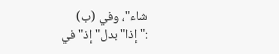شاء"، وفي (ب) :"إذا"بدل"إذ"في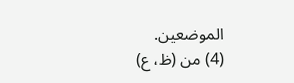الموضعين.
(4) من (ظ، ع)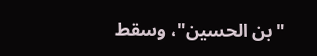"بن الحسين"، وسقط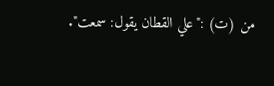من (ت) :"علي القطان يقول: سمعت".